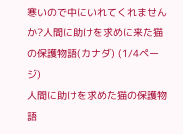寒いので中にいれてくれませんか?人間に助けを求めに来た猫の保護物語(カナダ) (1/4ページ)
人間に助けを求めた猫の保護物語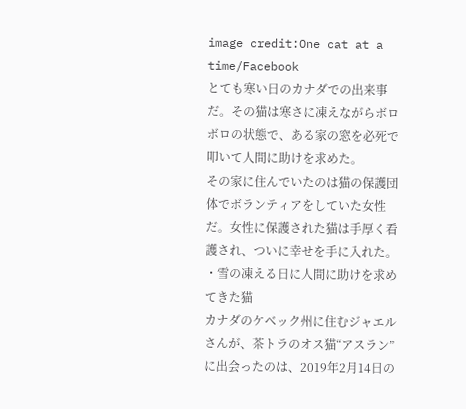image credit:One cat at a time/Facebook
とても寒い日のカナダでの出来事だ。その猫は寒さに凍えながらボロボロの状態で、ある家の窓を必死で叩いて人間に助けを求めた。
その家に住んでいたのは猫の保護団体でボランティアをしていた女性だ。女性に保護された猫は手厚く看護され、ついに幸せを手に入れた。
・雪の凍える日に人間に助けを求めてきた猫
カナダのケベック州に住むジャエルさんが、茶トラのオス猫“アスラン”に出会ったのは、2019年2月14日の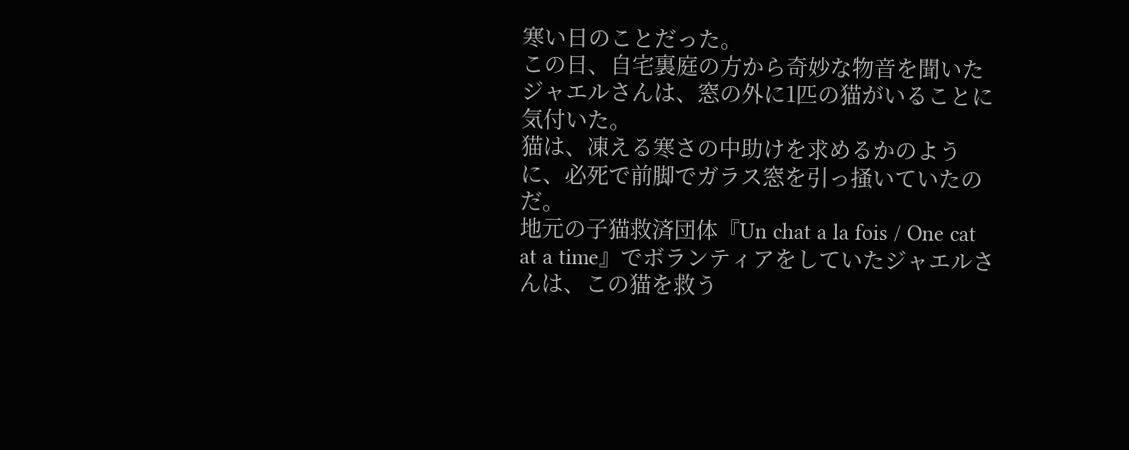寒い日のことだった。
この日、自宅裏庭の方から奇妙な物音を聞いたジャエルさんは、窓の外に1匹の猫がいることに気付いた。
猫は、凍える寒さの中助けを求めるかのように、必死で前脚でガラス窓を引っ掻いていたのだ。
地元の子猫救済団体『Un chat a la fois / One cat at a time』でボランティアをしていたジャエルさんは、この猫を救う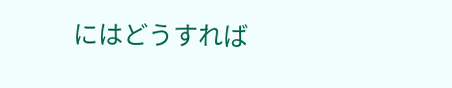にはどうすれば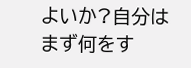よいか?自分はまず何をす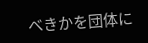べきかを団体に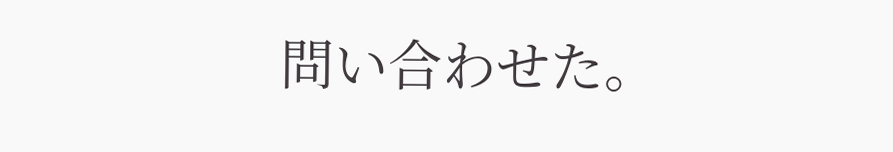問い合わせた。